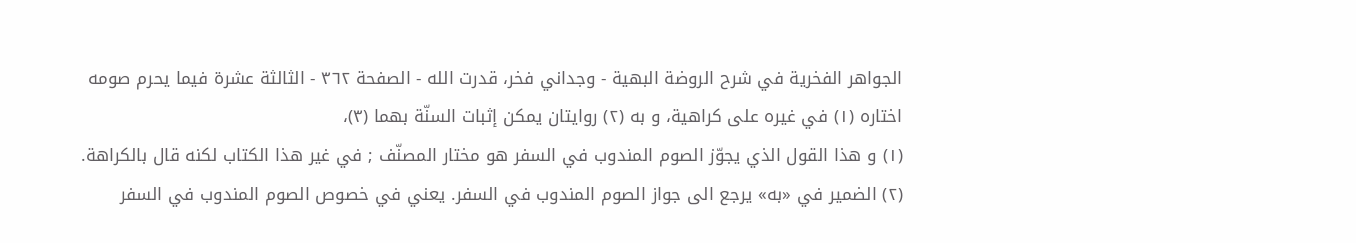الجواهر الفخرية في شرح الروضة البهية - وجداني فخر، قدرت الله - الصفحة ٣٦٢ - الثالثة عشرة فيما يحرم صومه
اختاره (١) في غيره على كراهية، و به (٢) روايتان يمكن إثبات السنّة بهما (٣)،
(١) و هذا القول الذي يجوّز الصوم المندوب في السفر هو مختار المصنّف ; في غير هذا الكتاب لكنه قال بالكراهة.
(٢) الضمير في «به» يرجع الى جواز الصوم المندوب في السفر. يعني في خصوص الصوم المندوب في السفر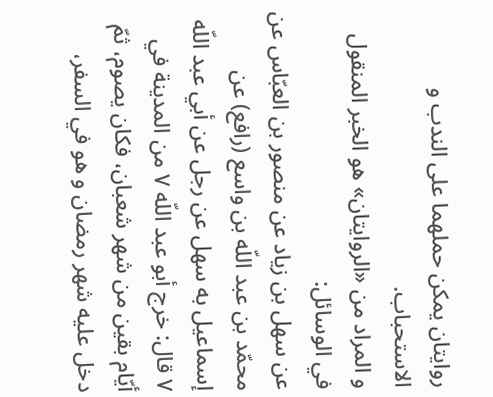روايتان يمكن حملهما على الندب و الاستحباب.
و المراد من «الروايتان» هو الخبر المنقول في الوسائل:
عن سهل بن زياد عن منصور بن العبّاس عن محمّد بن عبد اللّه بن واسع (رافع) عن إسماعيل به سهل عن رجل عن أبي عبد اللّه ٧ قال: خرج أبو عبد اللّه ٧ من المدينة في أيّام بقين من شهر شعبان، فكان يصوم، ثمّ دخل عليه شهر رمضان و هو في السفر،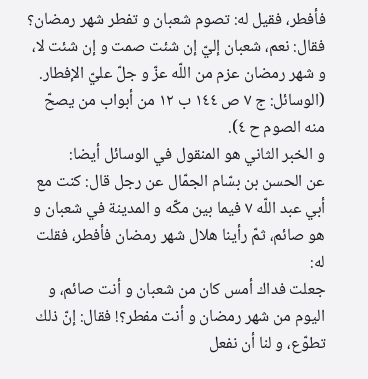فأفطر، فقيل له: تصوم شعبان و تفطر شهر رمضان؟ فقال: نعم، شعبان إليّ إن شئت صمت و إن شئت لا، و شهر رمضان عزم من اللّه عزّ و جلّ عليّ الإفطار. (الوسائل: ج ٧ ص ١٤٤ ب ١٢ من أبواب من يصحّ منه الصوم ح ٤).
و الخبر الثاني هو المنقول في الوسائل أيضا:
عن الحسن بن بسّام الجمّال عن رجل قال: كنت مع أبي عبد اللّه ٧ فيما بين مكّه و المدينة في شعبان و هو صائم، ثمّ رأينا هلال شهر رمضان فأفطر، فقلت له:
جعلت فداك أمس كان من شعبان و أنت صائم، و اليوم من شهر رمضان و أنت مفطر؟! فقال: إنّ ذلك تطوّع، و لنا أن نفعل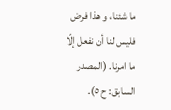ما شئنا، و هذا فرض فليس لنا أن نفعل إلّا ما امرنا. (المصدر السابق: ح ٥).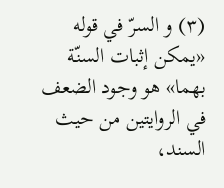(٣) و السرّ في قوله «يمكن إثبات السنّة بهما» هو وجود الضعف في الروايتين من حيث السند،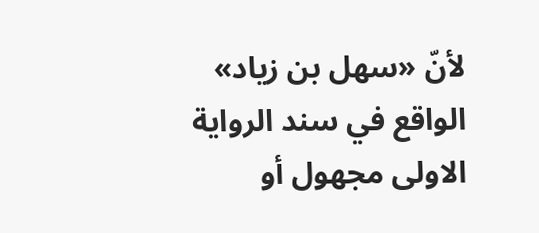لأنّ «سهل بن زياد» الواقع في سند الرواية الاولى مجهول أو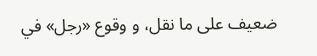ضعيف على ما نقل، و وقوع «رجل» في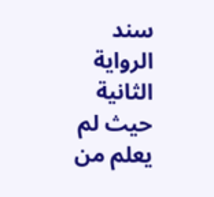سند الرواية الثانية حيث لم يعلم من